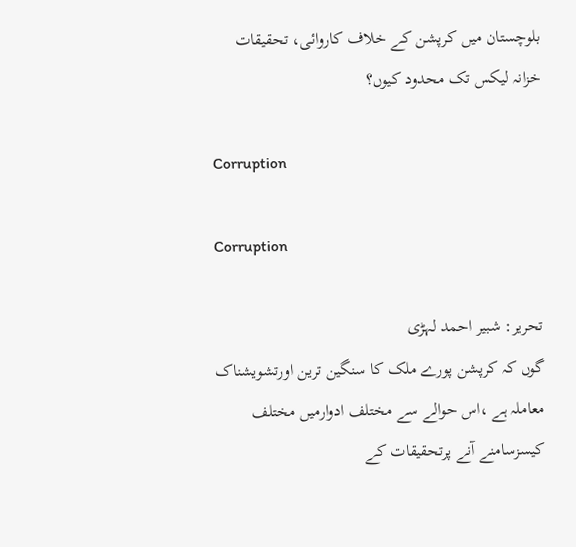بلوچستان میں کرپشن کے خلاف کاروائی، تحقیقات خزانہ لیکس تک محدود کیوں؟

Corruption

Corruption

تحریر: شبیر احمد لہڑی
گوں کہ کرپشن پورے ملک کا سنگین ترین اورتشویشناک معاملہ ہے ،اس حوالے سے مختلف ادوارمیں مختلف کیسزسامنے آنے پرتحقیقات کے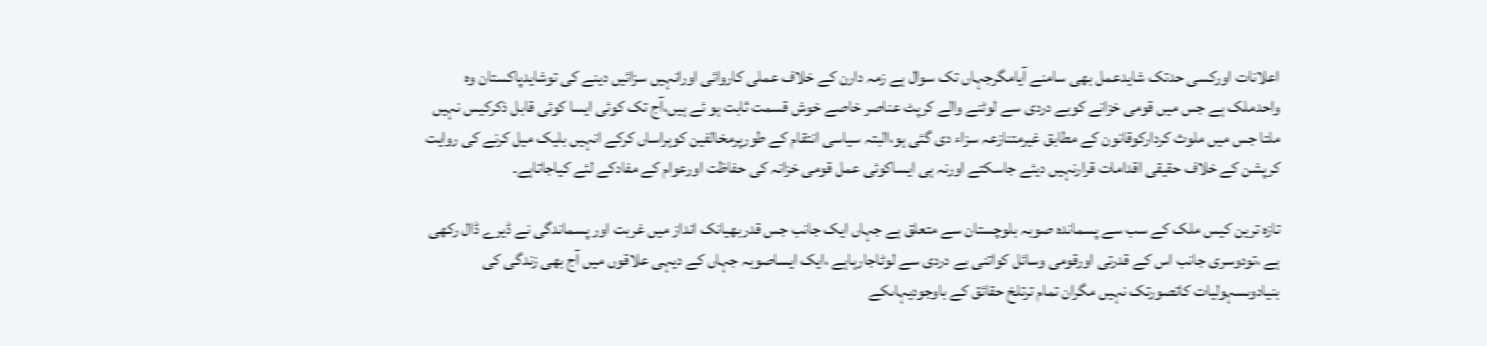اعلانات اورکسی حدتک شایدعمل بھی سامنے آیامگرجہاں تک سوال ہے زمہ دارن کے خلاف عملی کاروائی اورانہیں سزائیں دینے کی توشایدپاکستان وہ واحدملک ہے جس میں قومی خزانے کوبے دردی سے لوٹنے والے کرپٹ عناصر خاصے خوش قسمت ثابت ہو ئے ہیں،آج تک کوئی ایسا کوئی قابل ذکرکیس نہیں ملتا جس میں ملوث کردارکوقانون کے مطابق غیرمتنازعہ سزاء دی گئی ہو،البتہ سیاسی انتقام کے طورپرمخالفین کوہراساں کرکے انہیں بلیک میل کرنے کی روایت کرپشن کے خلاف حقیقی اقدامات قرارنہیں دیئے جاسکتے اورنہ ہی ایساکوئی عمل قومی خزانہ کی حفاظت اورعوام کے مفادکے لئے کیاجاتاہے۔

تازہ ترین کیس ملک کے سب سے پسماندہ صوبہ بلوچستان سے متعلق ہے جہاں ایک جانب جس قدربھیانک انداز میں غربت اور پسماندگی نے ڈیرے ڈال رکھی ہے ،تودوسری جانب اس کے قدرتی اورقومی وسائل کواتنی بے دردی سے لوٹاجارہاہے ،ایک ایساصوبہ جہاں کے دیہی علاقوں میں آج بھی زندگی کی بنیادوںسہولیات کاتصورتک نہیں مگران تمام ترتلخ حقائق کے باوجودیہاںکے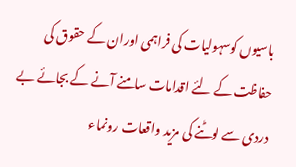باسیوں کوسہولیات کی فراہمی اوران کے حقوق کی حفاظت کے لئے اقدامات سامنے آنے کے بجائے بے دردی سے لوٹنے کی مزید واقعات رونماء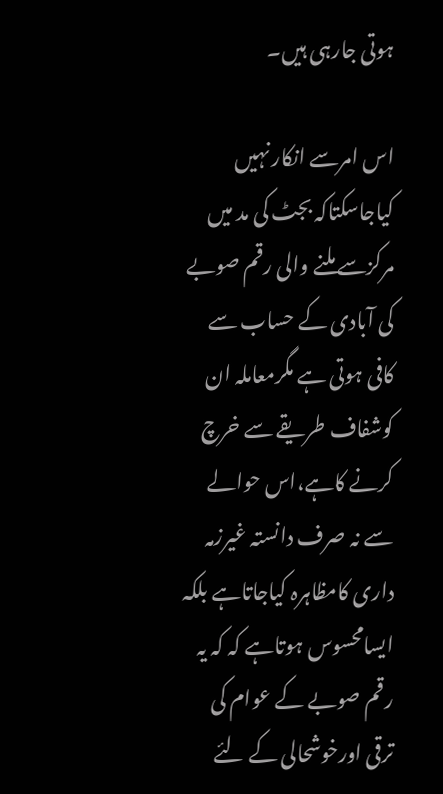ہوتی جارہی ہیں۔

اس امرسے انکار نہیں کیاجاسکتاکہ بجٹ کی مد میں مرکزسے ملنے والی رقم صوبے کی آبادی کے حساب سے کافی ہوتی ہے مگرمعاملہ ان کوشفاف طریقے سے خرچ کرنے کاہے،اس حوالے سے نہ صرف دانستہ غیرزمہ داری کامظاہرہ کیاجاتاہے بلکہ ایسامحسوس ہوتاہے کہ کہ یہ رقم صوبے کے عوام کی ترقی اورخوشحالی کے لئے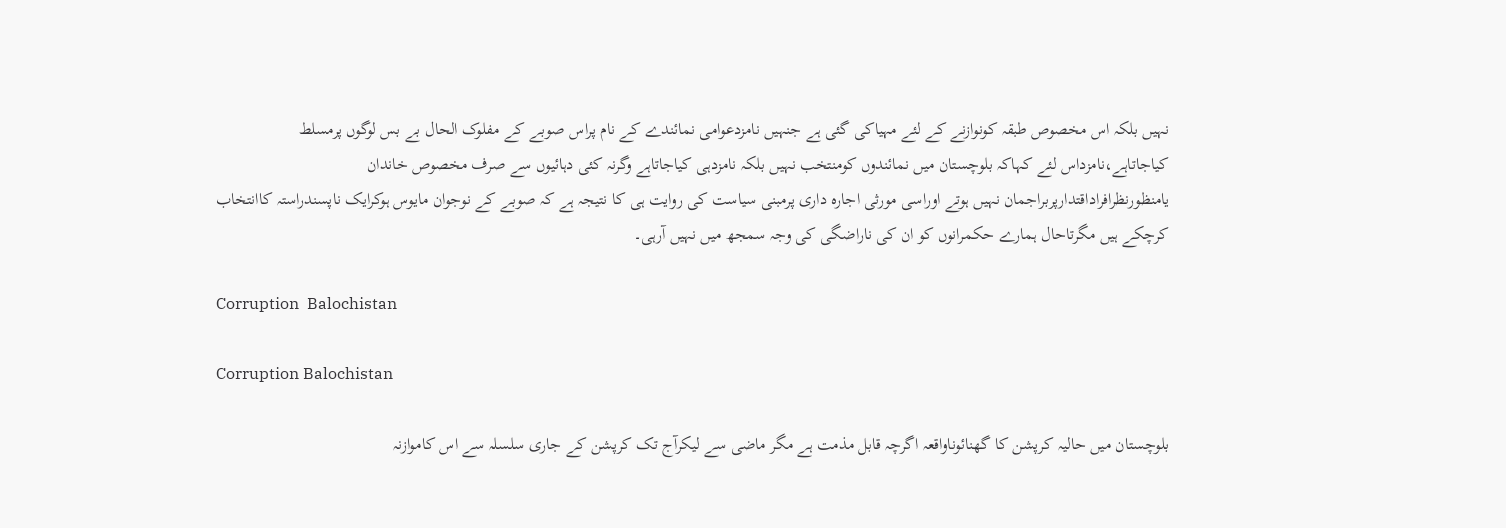نہیں بلکہ اس مخصوص طبقہ کونوازنے کے لئے مہیاکی گئی ہے جنہیں نامزدعوامی نمائندے کے نام پراس صوبے کے مفلوک الحال بے بس لوگوں پرمسلط کیاجاتاہے،نامزداس لئے کہاکہ بلوچستان میں نمائندوں کومنتخب نہیں بلکہ نامزدہی کیاجاتاہے وگرنہ کئی دہائیوں سے صرف مخصوص خاندان یامنظورنظرافراداقتدارپربراجمان نہیں ہوتے اوراسی مورثی اجارہ داری پرمبنی سیاست کی روایت ہی کا نتیجہ ہے کہ صوبے کے نوجوان مایوس ہوکرایک ناپسندراستہ کاانتخاب کرچکے ہیں مگرتاحال ہمارے حکمرانوں کو ان کی ناراضگی کی وجہ سمجھ میں نہیں آرہی۔

Corruption  Balochistan

Corruption Balochistan

بلوچستان میں حالیہ کرپشن کا گھنائوناواقعہ اگرچہ قابل مذمت ہے مگر ماضی سے لیکرآج تک کرپشن کے جاری سلسلہ سے اس کاموازنہ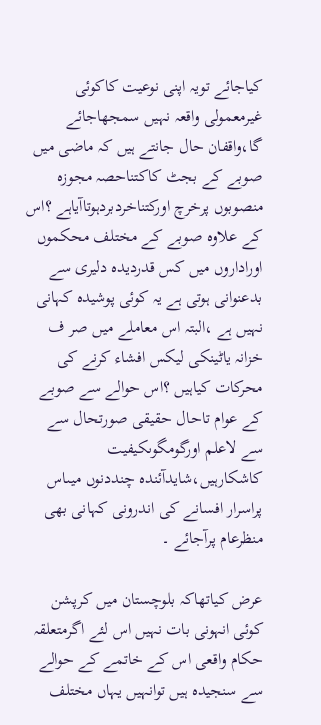کیاجائے تویہ اپنی نوعیت کاکوئی غیرمعمولی واقعہ نہیں سمجھاجائے گا،واقفان حال جانتے ہیں کہ ماضی میں صوبے کے بجٹ کاکتناحصہ مجوزہ منصوبوں پرخرچ اورکتناخردبردہوتاآیاہے ؟اس کے علاوہ صوبے کے مختلف محکموں اوراداروں میں کس قدردیدہ دلیری سے بدعنوانی ہوتی ہے یہ کوئی پوشیدہ کہانی نہیں ہے ،البتہ اس معاملے میں صر ف خزانہ یاٹینکی لیکس افشاء کرنے کی محرکات کیاہیں ؟اس حوالے سے صوبے کے عوام تاحال حقیقی صورتحال سے سے لاعلم اورگومگوںکیفیت کاشکارہیں،شایدآئندہ چنددنوں میںاس پراسرار افسانے کی اندرونی کہانی بھی منظرعام پرآجائے ۔

عرض کیاتھاکہ بلوچستان میں کرپشن کوئی انہونی بات نہیں اس لئے اگرمتعلقہ حکام واقعی اس کے خاتمے کے حوالے سے سنجیدہ ہیں توانہیں یہاں مختلف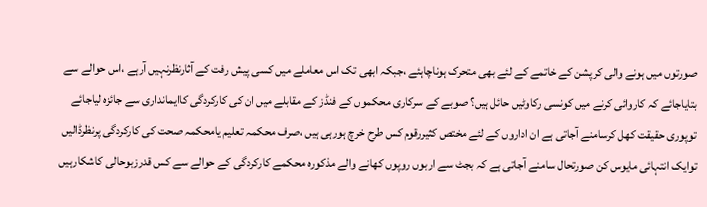صورتوں میں ہونے والی کرپشن کے خاتمے کے لئے بھی متحرک ہوناچاہئے ،جبکہ ابھی تک اس معاملے میں کسی پیش رفت کے آثارنظرنہیں آرہے ،اس حوالے سے بتایاجائے کہ کاروائی کرنے میں کونسی رکاوٹیں حائل ہیں؟ صوبے کے سرکاری محکموں کے فنڈز کے مقابلے میں ان کی کارکردگی کاایمانداری سے جائزہ لیاجائے توپوری حقیقت کھل کرسامنے آجاتی ہے ان اداروں کے لئے مختص کثیررقوم کس طرح خرچ ہورہی ہیں ،صرف محکمہ تعلیم یامحکمہ صحت کی کارکردگی پرنظرڈالیں توایک انتہائی مایوس کن صورتحال سامنے آجاتی ہے کہ بجٹ سے اربوں روپوں کھانے والے مذکورہ محکمے کارکردگی کے حوالے سے کس قدرزبوحالی کاشکارہیں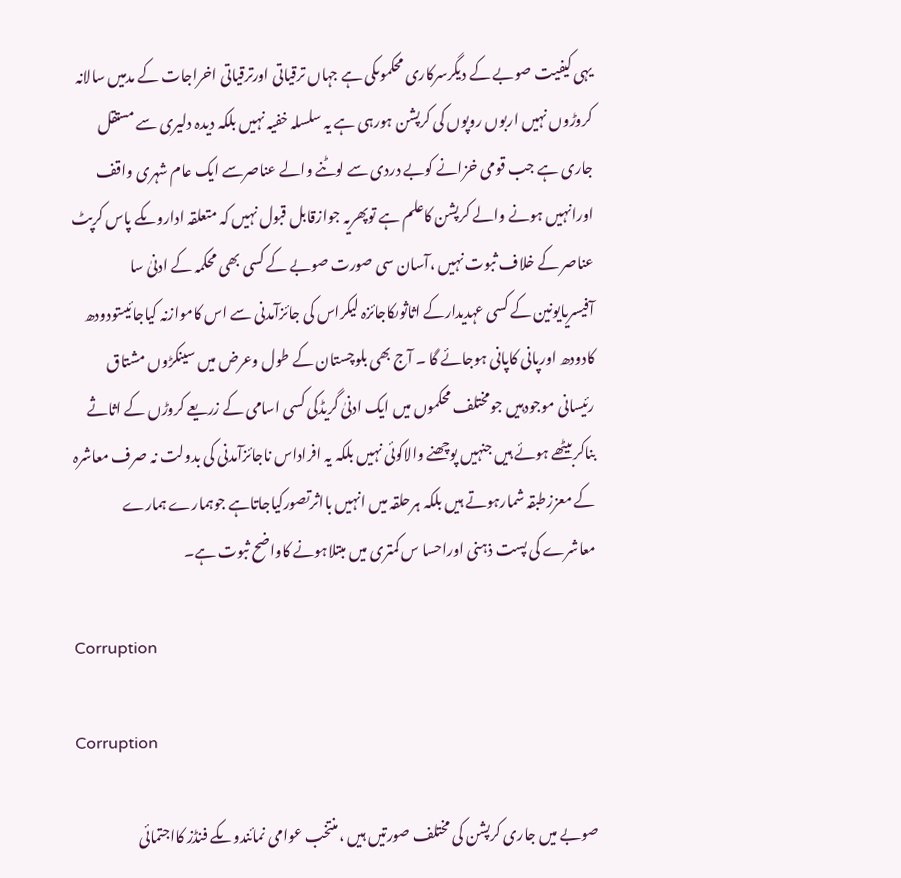یہی کیفیت صوبے کے دیگرسرکاری محکموںکی ہے جہاں ترقیاتی اورترقیاتی اخراجات کے مدمیں سالانہ کروڑوں نہیں اربوں روپوں کی کرپشن ہورہی ہے یہ سلسلہ خفیہ نہیں بلکہ دیدہ دلیری سے مستقل جاری ہے جب قومی خزانے کوبے دردی سے لوٹنے والے عناصرسے ایک عام شہری واقف اورانہیں ہونے والے کرپشن کاعلم ہے توپھریہ جوازقابل قبول نہیں کہ متعلقہ اداروںکے پاس کرپٹ عناصر کے خلاف ثبوت نہیں ،آسان سی صورت صوبے کے کسی بھی محکمہ کے ادنیٰ سا آفیسریایونین کے کسی عہدیدارکے اثاثوںکاجائزہ لیکراس کی جائزآمدنی سے اس کاموازنہ کیاجائیںتودودھ کادودھ اورپانی کاپانی ہوجائے گا ۔ آج بھی بلوچستان کے طول وعرض میں سینکڑوں مشتاق رئیسانی موجودہیں جومختلف محکموں میں ایک ادنیٰ گریڈکی کسی اسامی کے زریعے کروڑں کے اثاثے بناکربیٹھے ہوئے ہیں جنہیں پوچھنے والاکوئی نہیں بلکہ یہ افراداس ناجائزآمدنی کی بدولت نہ صرف معاشرہ کے معززطبقہ شمارہوتے ہیں بلکہ ہرحلقہ میں انہیں بااثرتصورکیاجاتاہے جوہمارے ہمارے معاشرے کی پست ذہنی اوراحسا س کمتری میں مبتلاہونے کاواضح ثبوت ہے۔

Corruption

Corruption

صوبے میں جاری کرپشن کی مختلف صورتیں ہیں ،منتخب عوامی نمائندوںکے فنڈز کااجتمائی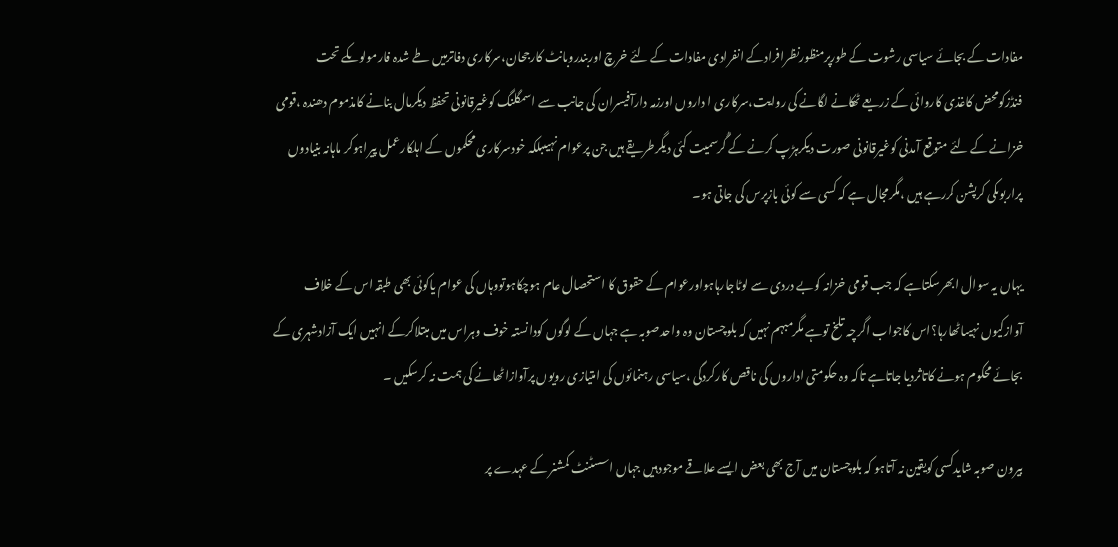مفادات کے بجائے سیاسی رشوت کے طورپرمنظورنظرافرادکے انفرادی مفادات کے لئے خرچ اوربندروبانٹ کارجحان،سرکاری دفاترمیں طے شدہ فارمولوںکے تحت فنڈزکومحض کاغذی کاروائی کے زریعے ٹھکانے لگانے کی روایت،سرکاری ا داروں اورزمہ دارآفیسران کی جانب سے اسمگلنگ کوغیرقانونی تحفظ دیکرمال بنانے کامذموم دھندہ ،قومی خزانے کے لئے متوقع آمدنی کوغیرقانونی صورت دیکرہڑپ کرنے کے گُرسمیت کئی دیگرطریقے ہیں جن پرعوام نہیںبلکہ خودسرکاری محکموں کے اہلکارعمل پیراہوکر ماہانہ بنیادوں پراربوںکی کرپشن کررہے ہیں ،مگرمجال ہے کہ کسی سے کوئی بازپرس کی جاتی ہو۔

یہاں یہ سوال ابھرسکتاہے کہ جب قومی خزانہ کوبے دردی سے لوٹاجارہاہواورعوام کے حقوق کا استحصال عام ہوچکاہوتووہاں کی عوام یاکوئی بھی طبقہ اس کے خلاف آوازکیوں نہیںاٹھارہا؟اس کاجواب اگرچہ تلخ توہے مگرمبہم نہیں کہ بلوچستان وہ واحدصوبہ ہے جہاں کے لوگوں کودانستہ خوف وہراس میں مبتلاکرکے انہیں ایک آزادشہری کے بجائے محکوم ہونے کاتاثردیا جاتاہے تاکہ وہ حکومتی اداروں کی ناقص کارکردگی ،سیاسی رہنمائوں کی امتیازی رویوں پرآوازاٹھانے کی ہمت نہ کرسکیں ۔

بیرون صوبہ شایدکسی کویقین نہ آتاہو کہ بلوچستان میں آج بھی بعض ایسے علاقے موجودہیں جہاں اسسٹنٹ کمشنر کے عہدے پر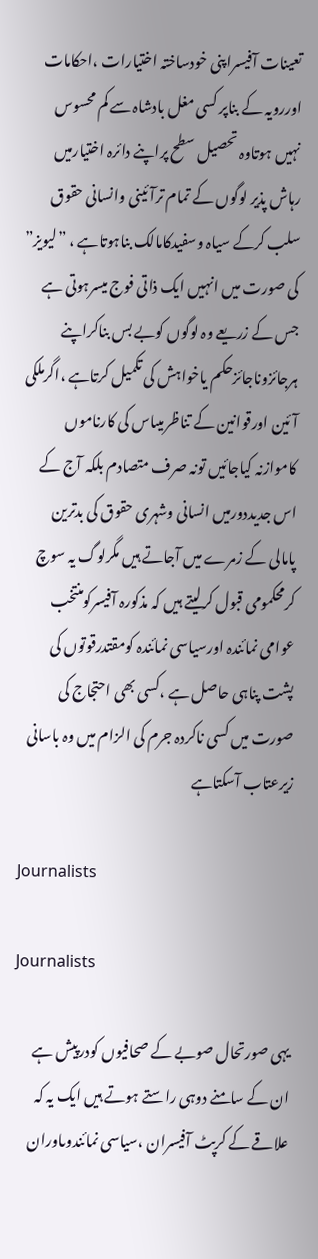تعینات آفیسراپنی خودساختہ اختیارات ،احکامات اوررویہ کے بناپر کسی مغل بادشاہ سے کم محسوس نہیں ہوتاوہ تحصیل سطح پراپنے دائرہ اختیارمیں رہاش پذیر لوگوں کے تمام ترآئینی وانسانی حقوق سلب کرکے سیاہ وسفیدکامالک بناہوتاہے ، ”لیویز” کی صورت میں انہیں ایک ذاتی فوج میسرہوتی ہے جس کے زریعے وہ لوگوں کوبے بس بناکراپنے ہرجائزوناجائزحکم یاخواہش کی تکمیل کرتاہے ،اگرملکی آئین اورقوانین کے تناظرمیںاس کی کارناموں کاموازنہ کیاجائیں تونہ صرف متصادم بلکہ آج کے اس جدیددورمیں انسانی وشہری حقوق کی بدترین پامالی کے زمرے میں آجاتے ہیں مگرلوگ یہ سوچ کرمحکمومی قبول کرلیتے ہیں کہ مذکورہ آفیسرکومنتخب عوامی نمائندہ اورسیاسی نمائندہ کومقتدرقوتوں کی پشت پناہی حاصل ہے ،کسی بھی احتجاج کی صورت میں کسی ناکردہ جرم کی الزام میں وہ باسانی زیرعتاب آسکتاہے

Journalists

Journalists

یہی صورتحال صوبے کے صحافیوں کودرپیش ہے ان کے سامنے دوہی راستے ہوتے ہیں ایک یہ کہ علاقے کے کرپٹ آفیسران ،سیاسی نمائندوںاوران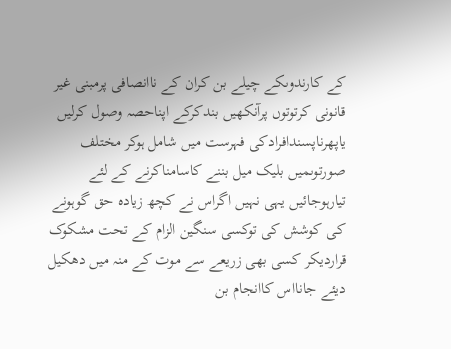کے کارندوںکے چیلے بن کران کے ناانصافی پرمبنی غیر قانونی کرتوتوں پرآنکھیں بندکرکے اپناحصہ وصول کرلیں یاپھرناپسندافرادکی فہرست میں شامل ہوکر مختلف صورتوںمیں بلیک میل بننے کاسامناکرنے کے لئے تیارہوجائیں یہی نہیں اگراس نے کچھ زیادہ حق گوہونے کی کوشش کی توکسی سنگین الزام کے تحت مشکوک قراردیکر کسی بھی زریعے سے موت کے منہ میں دھکیل دیئے جانااس کاانجام بن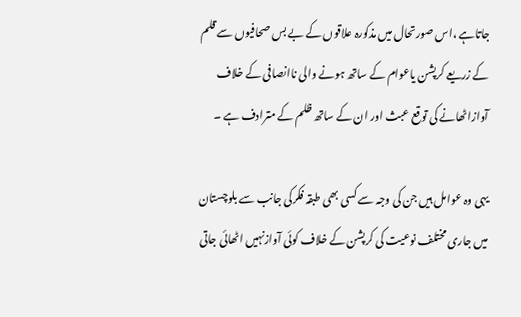جاتاہے ،اس صورتحال میں مذکورہ علاقوں کے بے بس صحافیوں سے قلم کے زریعے کرپشن یاعوام کے ساتھ ہونے والی ناانصافی کے خلاف آوازاٹھانے کی توقع عبث اور ان کے ساتھ ظلم کے مترادف ہے ۔

یہی وہ عوامل ہیں جن کی وجہ سے کسی بھی طبقہ فکرکی جانب سے بلوچستان میں جاری مختلف نوعیت کی کرپشن کے خلاف کوئی آوازنہیں اٹھائی جاتی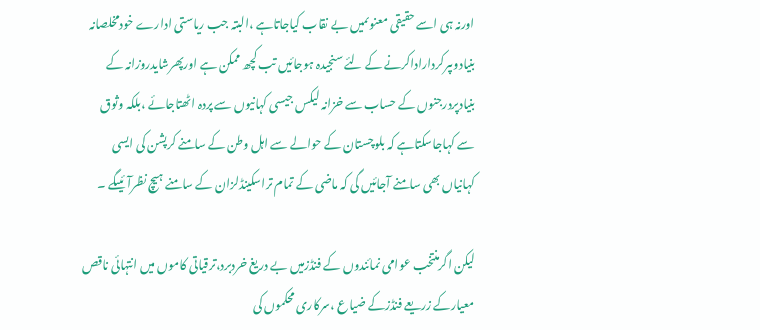اورنہ ہی اسے حقیقی معنوںمیں بے نقاب کیاجاتاہے ،البتہ جب ریاستی ادارے خودمخلصانہ بنیادوںپرکرداراداکرنے کے لئے سنجیدہ ہوجائیں تب کچھ ممکن ہے اورپھرشایدروزانہ کے بنیادپردرجنوں کے حساب سے خزانہ لیکس جیسی کہانیوں سے پردہ اٹھتاجائے ،بلکہ وثوق سے کہاجاسکتاہے کہ بلوچستان کے حوالے سے اہل وطن کے سامنے کرپشن کی ایسی کہانیاں بھی سامنے آجائیں گی کہ ماضی کے تمام تراسکینڈلزان کے سامنے ہیچ نظرآئیںگے ۔

لیکن اگرمنتخب عوامی نمائندوں کے فنڈزمیں بے دریغ خردبرد،ترقیاتی کاموں میں انتہائی ناقص معیارکے زریعے فنڈزکے ضیاع ،سرکاری محکموں کی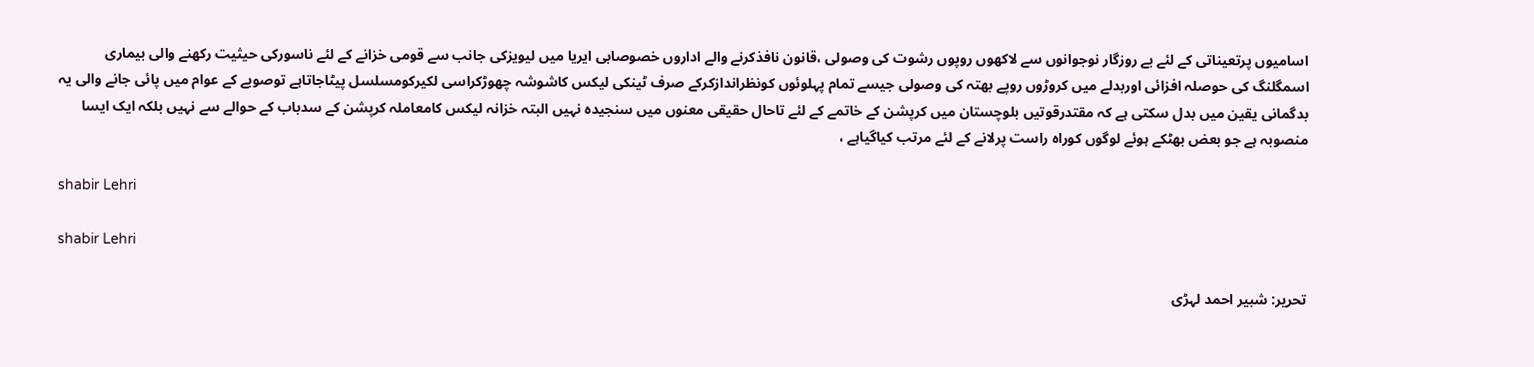اسامیوں پرتعیناتی کے لئے بے روزگار نوجوانوں سے لاکھوں روپوں رشوت کی وصولی ،قانون نافذکرنے والے اداروں خصوصابی ایریا میں لیویزکی جانب سے قومی خزانے کے لئے ناسورکی حیثیت رکھنے والی بیماری اسمگلنگ کی حوصلہ افزائی اوربدلے میں کروڑوں روپے بھتہ کی وصولی جیسے تمام پہلوئوں کونظراندازکرکے صرف ٹینکی لیکس کاشوشہ چھوڑکراسی لکیرکومسلسل پیٹاجاتاہے توصوبے کے عوام میں پائی جانے والی یہ بدگمانی یقین میں بدل سکتی ہے کہ مقتدرقوتیں بلوچستان میں کرپشن کے خاتمے کے لئے تاحال حقیقی معنوں میں سنجیدہ نہیں البتہ خزانہ لیکس کامعاملہ کرپشن کے سدباب کے حوالے سے نہیں بلکہ ایک ایسا منصوبہ ہے جو بعض بھٹکے ہوئے لوگوں کوراہ راست پرلانے کے لئے مرتب کیاگیاہے ،

shabir Lehri

shabir Lehri

تحریر: شبیر احمد لہڑی